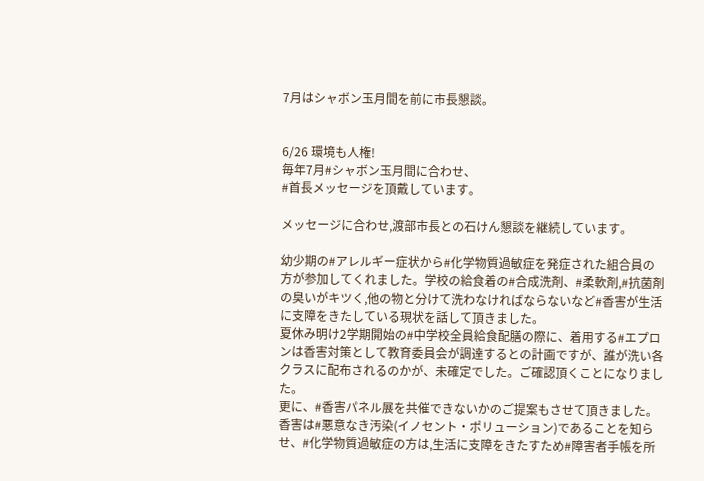7月はシャボン玉月間を前に市長懇談。


6/26 環境も人権!
毎年7月#シャボン玉月間に合わせ、
#首長メッセージを頂戴しています。

メッセージに合わせ,渡部市長との石けん懇談を継続しています。

幼少期の#アレルギー症状から#化学物質過敏症を発症された組合員の方が参加してくれました。学校の給食着の#合成洗剤、#柔軟剤,#抗菌剤の臭いがキツく,他の物と分けて洗わなければならないなど#香害が生活に支障をきたしている現状を話して頂きました。
夏休み明け2学期開始の#中学校全員給食配膳の際に、着用する#エプロンは香害対策として教育委員会が調達するとの計画ですが、誰が洗い各クラスに配布されるのかが、未確定でした。ご確認頂くことになりました。
更に、#香害パネル展を共催できないかのご提案もさせて頂きました。香害は#悪意なき汚染(イノセント・ポリューション)であることを知らせ、#化学物質過敏症の方は,生活に支障をきたすため#障害者手帳を所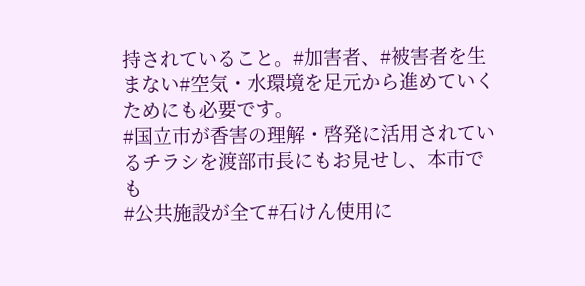持されていること。#加害者、#被害者を生まない#空気・水環境を足元から進めていくためにも必要です。
#国立市が香害の理解・啓発に活用されているチラシを渡部市長にもお見せし、本市でも
#公共施設が全て#石けん使用に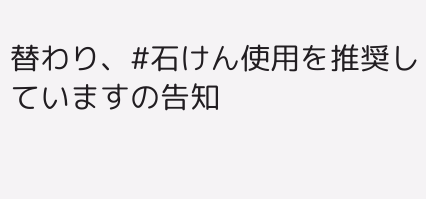替わり、#石けん使用を推奨していますの告知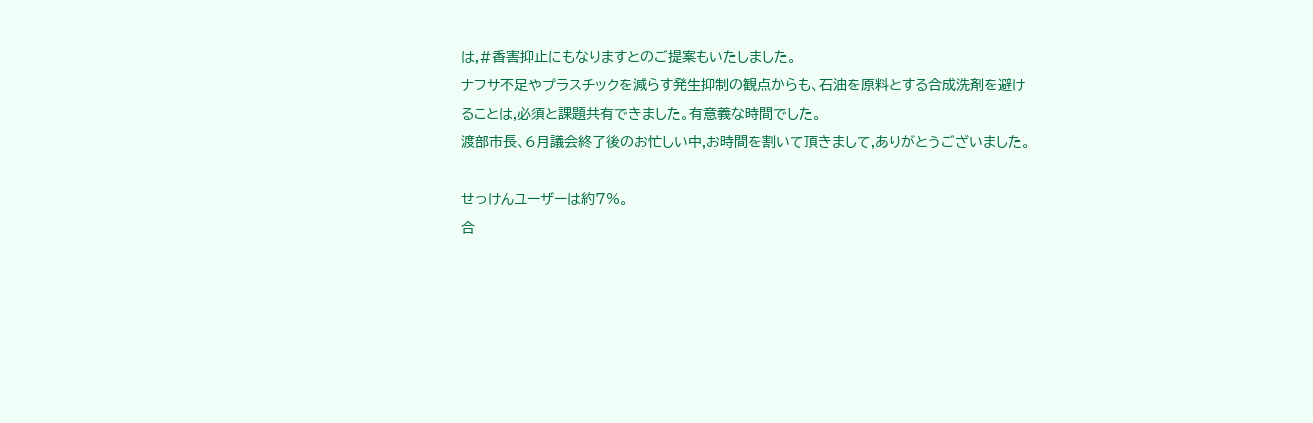は,#香害抑止にもなりますとのご提案もいたしました。
ナフサ不足やプラスチックを減らす発生抑制の観点からも、石油を原料とする合成洗剤を避けることは,必須と課題共有できました。有意義な時間でした。
渡部市長、6月議会終了後のお忙しい中,お時間を割いて頂きまして,ありがとうございました。

せっけんユーザーは約7%。
合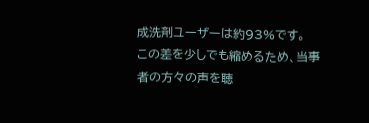成洗剤ユーザーは約93%です。
この差を少しでも縮めるため、当事者の方々の声を聴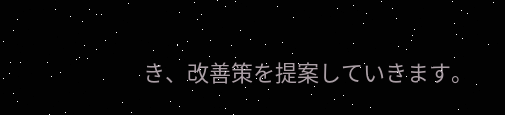き、改善策を提案していきます。